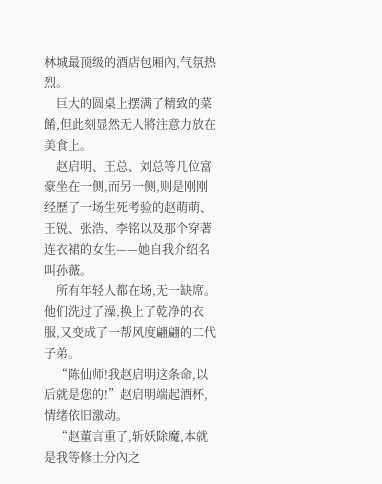林城最顶级的酒店包厢內,气氛热烈。
    巨大的圆桌上摆满了精致的菜餚,但此刻显然无人將注意力放在美食上。
    赵启明、王总、刘总等几位富豪坐在一侧,而另一侧,则是刚刚经歷了一场生死考验的赵萌萌、王锐、张浩、李铭以及那个穿著连衣裙的女生——她自我介绍名叫孙薇。
    所有年轻人都在场,无一缺席。他们洗过了澡,换上了乾净的衣服,又变成了一帮风度翩翩的二代子弟。
    “陈仙师!我赵启明这条命,以后就是您的!”赵启明端起酒杯,情绪依旧激动。
    “赵董言重了,斩妖除魔,本就是我等修士分內之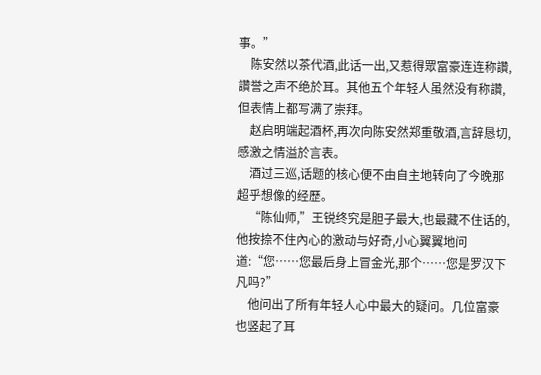事。”
    陈安然以茶代酒,此话一出,又惹得眾富豪连连称讚,讚誉之声不绝於耳。其他五个年轻人虽然没有称讚,但表情上都写满了崇拜。
    赵启明端起酒杯,再次向陈安然郑重敬酒,言辞恳切,感激之情溢於言表。
    酒过三巡,话题的核心便不由自主地转向了今晚那超乎想像的经歷。
    “陈仙师,”王锐终究是胆子最大,也最藏不住话的,他按捺不住內心的激动与好奇,小心翼翼地问道:“您……您最后身上冒金光,那个……您是罗汉下凡吗?”
    他问出了所有年轻人心中最大的疑问。几位富豪也竖起了耳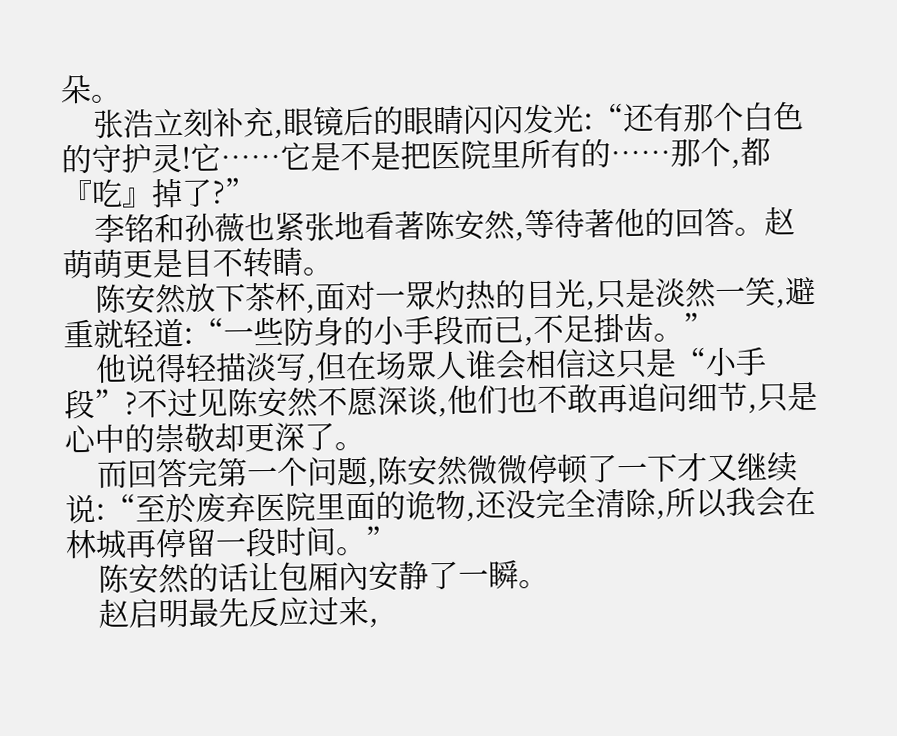朵。
    张浩立刻补充,眼镜后的眼睛闪闪发光:“还有那个白色的守护灵!它……它是不是把医院里所有的……那个,都『吃』掉了?”
    李铭和孙薇也紧张地看著陈安然,等待著他的回答。赵萌萌更是目不转睛。
    陈安然放下茶杯,面对一眾灼热的目光,只是淡然一笑,避重就轻道:“一些防身的小手段而已,不足掛齿。”
    他说得轻描淡写,但在场眾人谁会相信这只是“小手段”?不过见陈安然不愿深谈,他们也不敢再追问细节,只是心中的崇敬却更深了。
    而回答完第一个问题,陈安然微微停顿了一下才又继续说:“至於废弃医院里面的诡物,还没完全清除,所以我会在林城再停留一段时间。”
    陈安然的话让包厢內安静了一瞬。
    赵启明最先反应过来,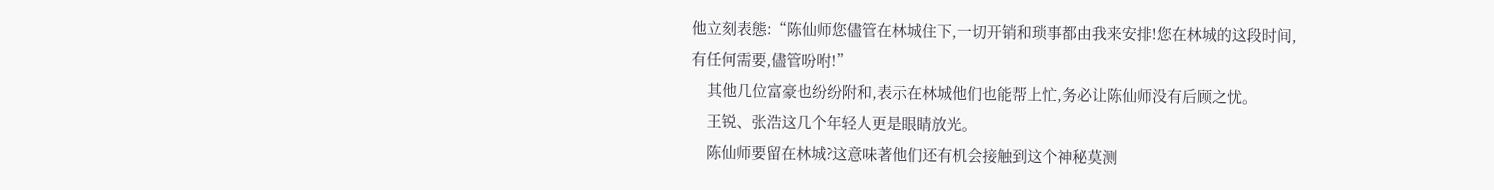他立刻表態:“陈仙师您儘管在林城住下,一切开销和琐事都由我来安排!您在林城的这段时间,有任何需要,儘管吩咐!”
    其他几位富豪也纷纷附和,表示在林城他们也能帮上忙,务必让陈仙师没有后顾之忧。
    王锐、张浩这几个年轻人更是眼睛放光。
    陈仙师要留在林城?这意味著他们还有机会接触到这个神秘莫测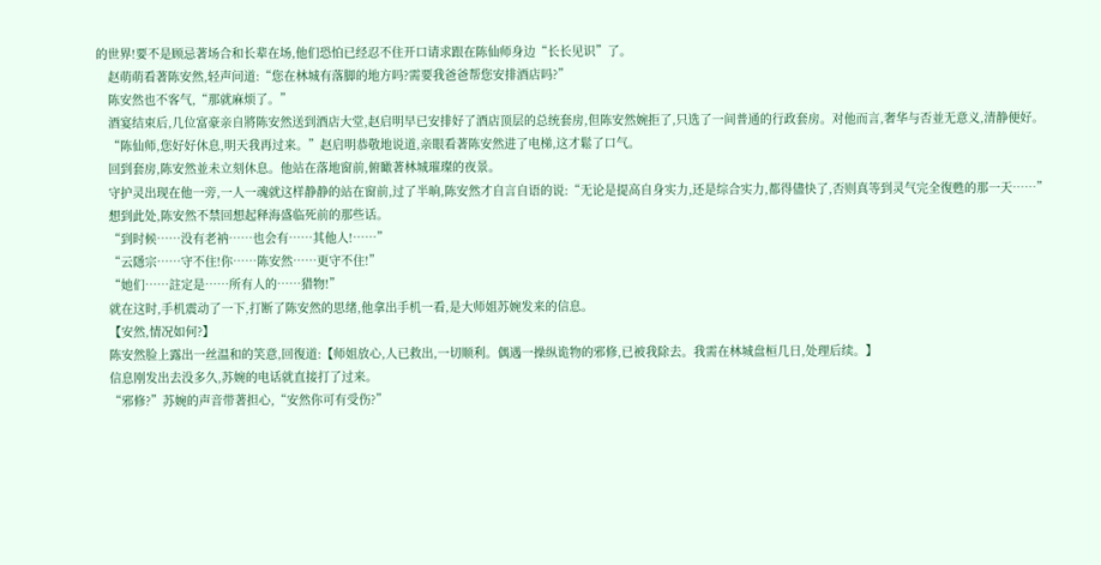的世界!要不是顾忌著场合和长辈在场,他们恐怕已经忍不住开口请求跟在陈仙师身边“长长见识”了。
    赵萌萌看著陈安然,轻声问道:“您在林城有落脚的地方吗?需要我爸爸帮您安排酒店吗?”
    陈安然也不客气,“那就麻烦了。”
    酒宴结束后,几位富豪亲自將陈安然送到酒店大堂,赵启明早已安排好了酒店顶层的总统套房,但陈安然婉拒了,只选了一间普通的行政套房。对他而言,奢华与否並无意义,清静便好。
    “陈仙师,您好好休息,明天我再过来。”赵启明恭敬地说道,亲眼看著陈安然进了电梯,这才鬆了口气。
    回到套房,陈安然並未立刻休息。他站在落地窗前,俯瞰著林城璀璨的夜景。
    守护灵出现在他一旁,一人一魂就这样静静的站在窗前,过了半晌,陈安然才自言自语的说:“无论是提高自身实力,还是综合实力,都得儘快了,否则真等到灵气完全復甦的那一天……”
    想到此处,陈安然不禁回想起释海盛临死前的那些话。
    “到时候……没有老衲……也会有……其他人!……”
    “云隱宗……守不住!你……陈安然……更守不住!”
    “她们……註定是……所有人的……猎物!”
    就在这时,手机震动了一下,打断了陈安然的思绪,他拿出手机一看,是大师姐苏婉发来的信息。
    【安然,情况如何?】
    陈安然脸上露出一丝温和的笑意,回復道:【师姐放心,人已救出,一切顺利。偶遇一操纵诡物的邪修,已被我除去。我需在林城盘桓几日,处理后续。】
    信息刚发出去没多久,苏婉的电话就直接打了过来。
    “邪修?”苏婉的声音带著担心,“安然你可有受伤?”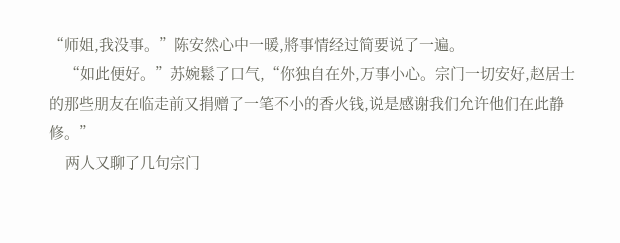“师姐,我没事。”陈安然心中一暖,將事情经过简要说了一遍。
    “如此便好。”苏婉鬆了口气,“你独自在外,万事小心。宗门一切安好,赵居士的那些朋友在临走前又捐赠了一笔不小的香火钱,说是感谢我们允许他们在此静修。”
    两人又聊了几句宗门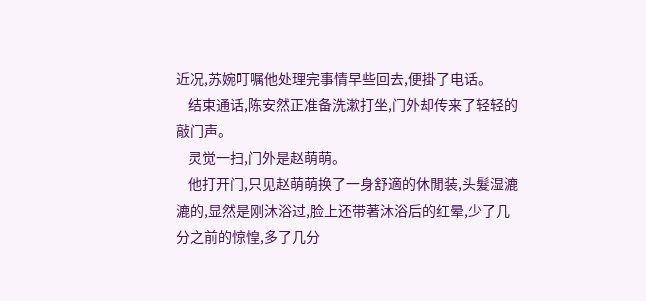近况,苏婉叮嘱他处理完事情早些回去,便掛了电话。
    结束通话,陈安然正准备洗漱打坐,门外却传来了轻轻的敲门声。
    灵觉一扫,门外是赵萌萌。
    他打开门,只见赵萌萌换了一身舒適的休閒装,头髮湿漉漉的,显然是刚沐浴过,脸上还带著沐浴后的红晕,少了几分之前的惊惶,多了几分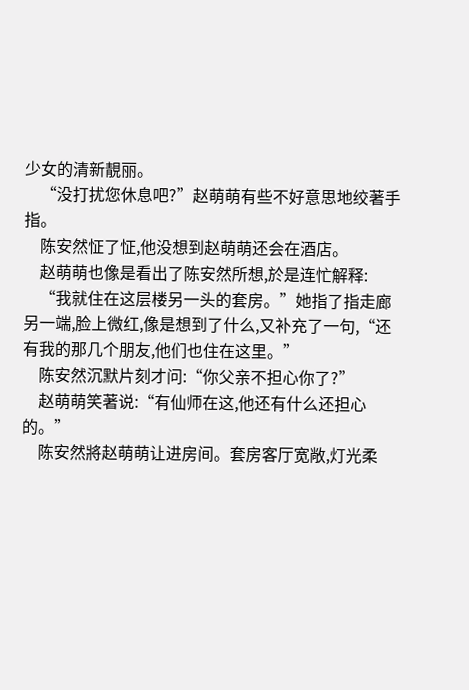少女的清新靚丽。
    “没打扰您休息吧?”赵萌萌有些不好意思地绞著手指。
    陈安然怔了怔,他没想到赵萌萌还会在酒店。
    赵萌萌也像是看出了陈安然所想,於是连忙解释:
    “我就住在这层楼另一头的套房。”她指了指走廊另一端,脸上微红,像是想到了什么,又补充了一句,“还有我的那几个朋友,他们也住在这里。”
    陈安然沉默片刻才问:“你父亲不担心你了?”
    赵萌萌笑著说:“有仙师在这,他还有什么还担心的。”
    陈安然將赵萌萌让进房间。套房客厅宽敞,灯光柔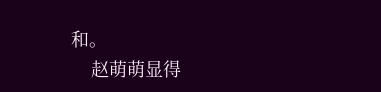和。
    赵萌萌显得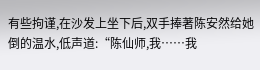有些拘谨,在沙发上坐下后,双手捧著陈安然给她倒的温水,低声道:“陈仙师,我……我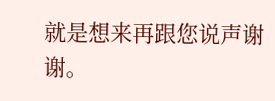就是想来再跟您说声谢谢。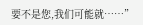要不是您,我们可能就……”